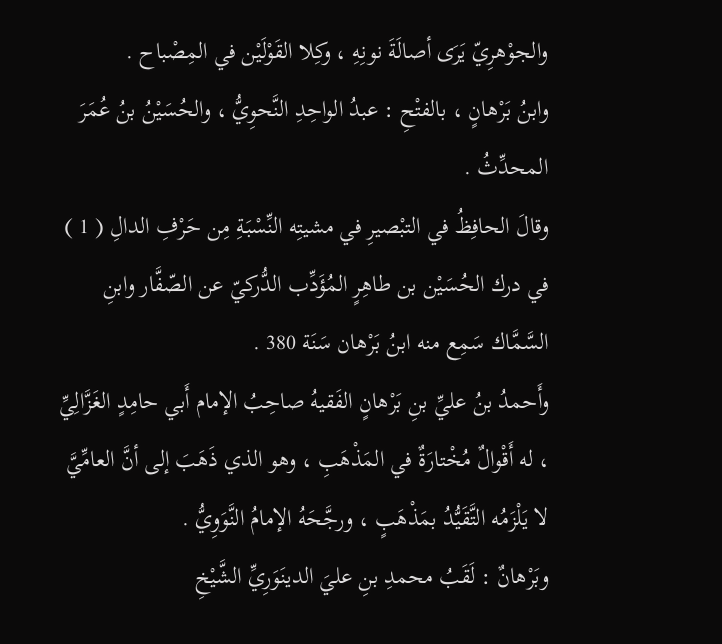والجوْهرِيّ يَرَى أصالَةَ نونِهِ ، وكِلا القَوْلَيْن في المِصْباح .
وابنُ بَرْهانٍ ، بالفتْحِ : عبدُ الواحِدِ النَّحوِيُّ ، والحُسَيْنُ بنُ عُمَرَ المحدِّثُ .
وقالَ الحافِظُ في التبْصيرِ في مشيتِه النِّسْبَةِ مِن حَرْفِ الدالِ ( 1 ) في درك الحُسَيْن بن طاهِرٍ المُؤَدِّب الدُّركيّ عن الصّفَّار وابنِ السَّمَّاك سَمِع منه ابنُ بَرْهان سَنَة 380 .
وأَحمدُ بنُ عليِّ بنِ بَرْهانٍ الفَقيهُ صاحِبُ الإمام أَبي حامِدٍ الغَزَّالِيِّ ، له أَقْوالٌ مُخْتارَةٌ في المَذْهَبِ ، وهو الذي ذَهَبَ إلى أنَّ العامِّيَّ لا يَلْزَمُه التَّقَيُّدُ بمَذْهَبٍ ، ورجَّحَهُ الإمامُ النَّوَوِيُّ .
وبَرْهانٌ : لَقَبُ محمدِ بنِ عليَ الدينَوَرِيِّ الشَّيْخِ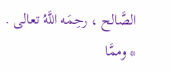الصَّالح ، رحِمَه اللَّهُ تعالى .
* وممَّا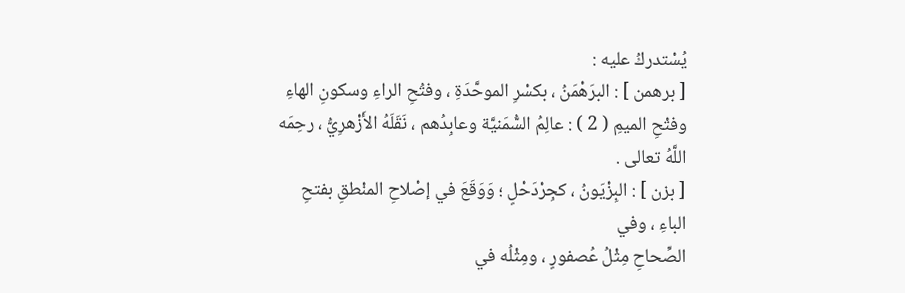يُسْتدركُ عليه :
[ برهمن ] : البرَهْمَنُ ، بكسْرِ الموحَّدَةِ ، وفتُحِ الراءِ وسكونِ الهاءِ وفتْحِ الميمِ ( 2 ) : عالِمُ السُّمَنيَّة وعابِدُهم ، نَقَلَهُ الأَزْهرِيُّ ، رحِمَه اللَّهُ تعالى .
[ بزن ] : البِزْيَونُ ، كجِرْدَحْلٍ ؛ وَوَقَعَ في إصْلاحِ المنْطقِ بفتحِ الباءِ ، وفي
الصِّحاحِ مِثْلُ عُصفورٍ ، ومِثْلُه في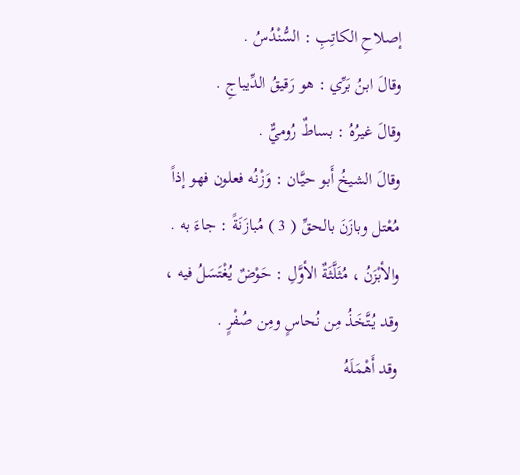إصلاحِ الكاتِبِ : السُّنْدُسُ .
وقالَ ابنُ بَرِّي : هو رَقيقُ الدِّيباجِ .
وقالَ غيرُهُ : بساطٌ رُوميٌّ .
وقالَ الشيخُ أَبو حيَّان : وَزْنُه فعلون فهو إذاً مُعْتل وبازَنَ بالحقِّ ( 3 ) مُبازَنَةً : جاءَ به .
والأبْزَنُ ، مُثَلَّثَةٌ الأوَّلِ : حَوْضٌ يُغْتَسَلُ فيه ، وقد يُتَّخَذُ مِن نُحاسٍ ومِن صُفْرٍ .
وقد أَهْمَلَهُ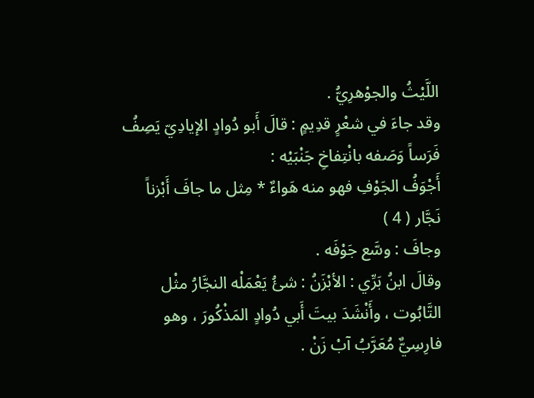اللَّيْثُ والجوْهرِيُّ .
وقد جاءَ في شعْرٍ قدِيمٍ : قالَ أَبو دُوادٍ الإيادِيّ يَصِفُ فَرَساً وَصَفه بانْتِفاخِ جَنْبَيْه :
أَجْوَفُ الجَوْفِ فهو منه هَواءٌ * مِثل ما جافَ أَبْزناً نَجَّار ( 4 )
وجافَ : وسَّع جَوْفَه .
وقالَ ابنُ بَرِّي : الأبْزَنُ : شئُ يَعْمَلْه النجَّارُ مثْل التَّابُوت ، وأَنْشَدَ بيتَ أَبي دُوادٍ المَذْكُورَ ، وهو فارِسِيٌّ مُعَرَّبُ آبْ زَنْ .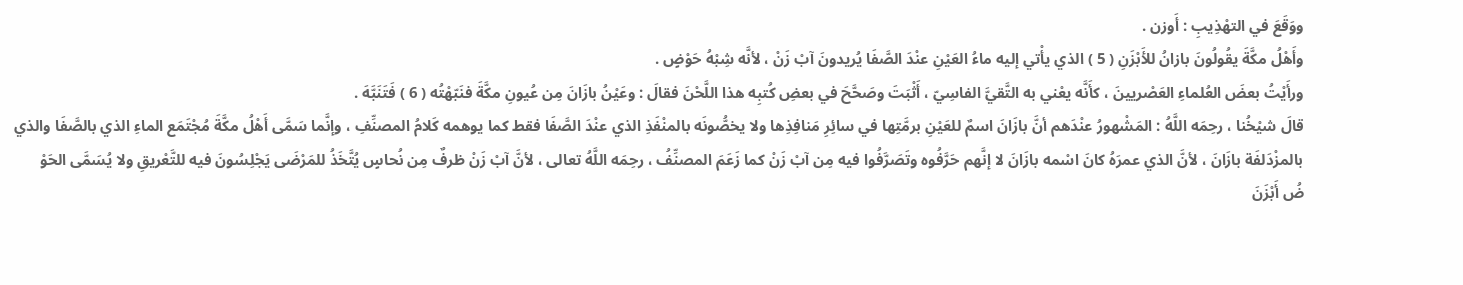ووَقَعَ في التهْذِيبِ : أَوزن .
وأَهْلُ مكَّةَ يقُولُونَ بازانُ للأَبْزَنِ ( 5 ) الذي يأْتي إليه ماءُ العَيْنِ عنْدَ الصَّفَا يُريدونَ آبْ زَنْ ، لأنَّه شِبْهُ حَوْضٍ .
ورأَيْتُ بعضَ العُلماءِ العَصْريينَ ، كأَنَّه يعْني به التَّقيَّ الفاسِيّ ، أَثْبَتَ وصَحَّحَ في بعضِ كُتبِه هذا اللَّحْنَ فقالَ : وعَيْنُ بازَانَ مِن عُيونِ مكَّةَ فنَبّهْتُه ( 6 ) فَتَنَبَّهَ .
قالَ شيْخُنا ، رحِمَه اللَّهُ : المَشْهورُ عنْدَهم أنَّ بازَانَ اسمٌ للعَيْنِ برمَّتِها في سائِرِ مَنافِذِها ولا يخصُّونَه بالمنْفَذِ الذي عنْدَ الصَّفَا فقط كما يوهمه كَلامُ المصنِّفِ ، وإنَّما سَمَّى أَهْلُ مكَّةَ مُجْتَمَع الماءِ الذي بالصَّفَا والذي
بالمزْدَلفَة بازَانَ ، لأنَّ الذي عمرَهُ كانَ اسْمه بازَانَ لا إنَّهم حَرَّفُوه وتَصَرَّفُوا فيه مِن آبْ زَنْ كما زَعَمَ المصنِّفُ ، رحِمَه اللَّهُ تعالى ، لأنَّ آبْ زَنْ ظرفٌ مِن نُحاسٍ يُتَّخَذُ للمَرْضَى يَجْلِسُونَ فيه للتَّعْريقِ ولا يُسَمَّى الحَوْ
ضُ أَبْزَنَ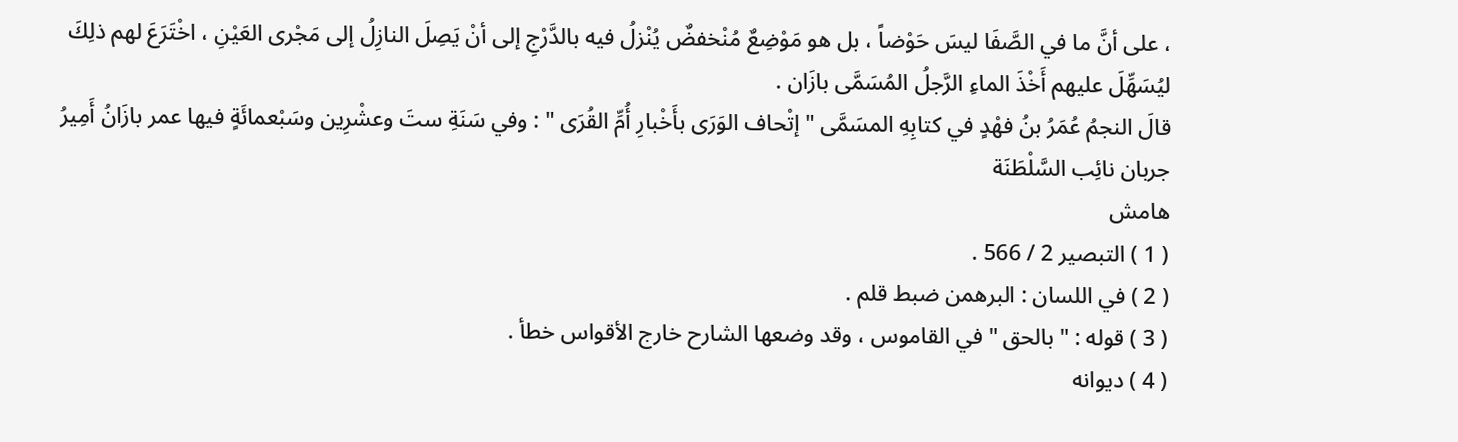، على أنَّ ما في الصَّفَا ليسَ حَوْضاً ، بل هو مَوْضِعٌ مُنْخفضٌ يُنْزلُ فيه بالدَّرْجِ إلى أنْ يَصِلَ النازِلُ إلى مَجْرى العَيْنِ ، اخْتَرَعَ لهم ذلِكَ ليُسَهِّلَ عليهم أَخْذَ الماءِ الرَّجلُ المُسَمَّى بازَان .
قالَ النجمُ عُمَرُ بنُ فهْدٍ في كتابِهِ المسَمَّى " إتْحاف الوَرَى بأَخْبارِ أُمِّ القُرَى " : وفي سَنَةِ ستَ وعشْرِين وسَبْعمائَةٍ فيها عمر بازَانُ أَمِيرُ جربان نائِب السَّلْطَنَة
هامش
( 1 ) التبصير 2 / 566 .
( 2 ) في اللسان : البرهمن ضبط قلم .
( 3 ) قوله : " بالحق " في القاموس ، وقد وضعها الشارح خارج الأقواس خطأ .
( 4 ) ديوانه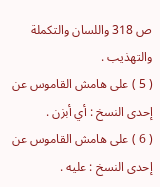ص 318 واللسان والتكملة والتهذيب .
( 5 ) على هامش القاموس عن إحدى النسخ : أي أبزن .
( 6 ) على هامش القاموس عن إحدى النسخ : عليه .